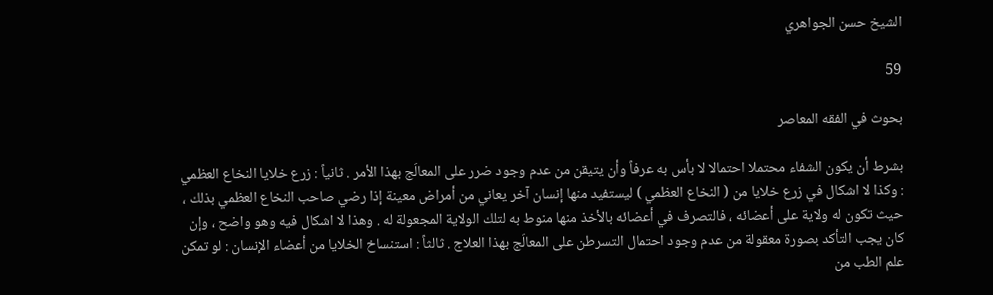الشيخ حسن الجواهري

59

بحوث في الفقه المعاصر

بشرط أن يكون الشفاء محتملا احتمالا لا بأس به عرفاً وأن يتيقن من عدم وجود ضرر على المعالَج بهذا الأمر . ثانياً : زرع خلايا النخاع العظمي : وكذا لا اشكال في زرع خلايا من ( النخاع العظمي ) ليستفيد منها إنسان آخر يعاني من أمراض معينة إذا رضي صاحب النخاع العظمي بذلك ، حيث تكون له ولاية على أعضائه ، فالتصرف في أعضائه بالأخذ منها منوط به لتلك الولاية المجعولة له . وهذا لا اشكال فيه وهو واضح ، وإن كان يجب التأكد بصورة معقولة من عدم وجود احتمال التسرطن على المعالَج بهذا العلاج . ثالثاً : استنساخ الخلايا من أعضاء الإنسان : لو تمكن علم الطب من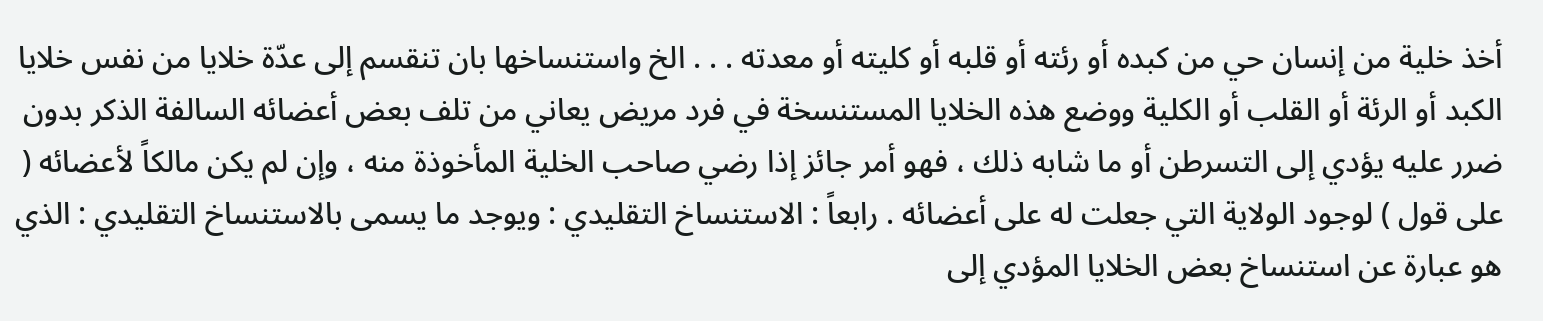أخذ خلية من إنسان حي من كبده أو رئته أو قلبه أو كليته أو معدته . . . الخ واستنساخها بان تنقسم إلى عدّة خلايا من نفس خلايا الكبد أو الرئة أو القلب أو الكلية ووضع هذه الخلايا المستنسخة في فرد مريض يعاني من تلف بعض أعضائه السالفة الذكر بدون ضرر عليه يؤدي إلى التسرطن أو ما شابه ذلك ، فهو أمر جائز إذا رضي صاحب الخلية المأخوذة منه ، وإن لم يكن مالكاً لأعضائه ( على قول ) لوجود الولاية التي جعلت له على أعضائه . رابعاً : الاستنساخ التقليدي : ويوجد ما يسمى بالاستنساخ التقليدي : الذي هو عبارة عن استنساخ بعض الخلايا المؤدي إلى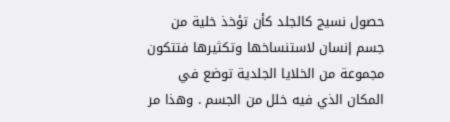حصول نسيج كالجلد كأن تؤخذ خلية من جسم إنسان لاستنساخها وتكثيرها فتتكون مجموعة من الخلايا الجلدية توضع في المكان الذي فيه خلل من الجسم . وهذا مر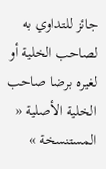جائز للتداوي به لصاحب الخلية أو لغيره برضا صاحب الخلية الأصلية « المستنسخة »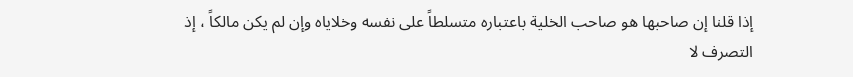إذا قلنا إن صاحبها هو صاحب الخلية باعتباره متسلطاً على نفسه وخلاياه وإن لم يكن مالكاً ، إذ التصرف لا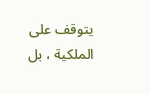يتوقف على الملكية ، بل